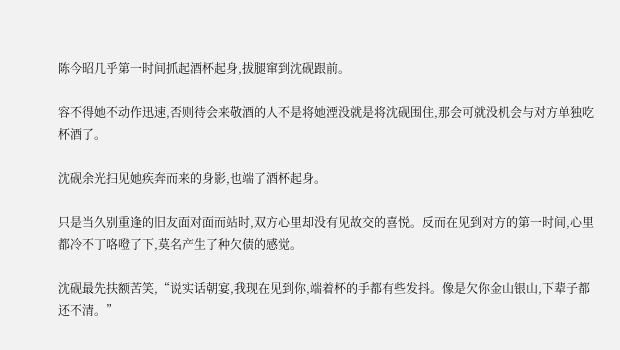陈今昭几乎第一时间抓起酒杯起身,拔腿窜到沈砚跟前。

容不得她不动作迅速,否则待会来敬酒的人不是将她湮没就是将沈砚围住,那会可就没机会与对方单独吃杯酒了。

沈砚余光扫见她疾奔而来的身影,也端了酒杯起身。

只是当久别重逢的旧友面对面而站时,双方心里却没有见故交的喜悦。反而在见到对方的第一时间,心里都冷不丁咯噔了下,莫名产生了种欠债的感觉。

沈砚最先扶额苦笑,“说实话朝宴,我现在见到你,端着杯的手都有些发抖。像是欠你金山银山,下辈子都还不清。”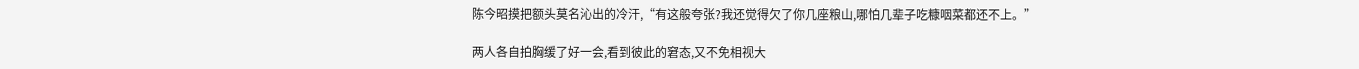陈今昭摸把额头莫名沁出的冷汗,“有这般夸张?我还觉得欠了你几座粮山,哪怕几辈子吃糠咽菜都还不上。”

两人各自拍胸缓了好一会,看到彼此的窘态,又不免相视大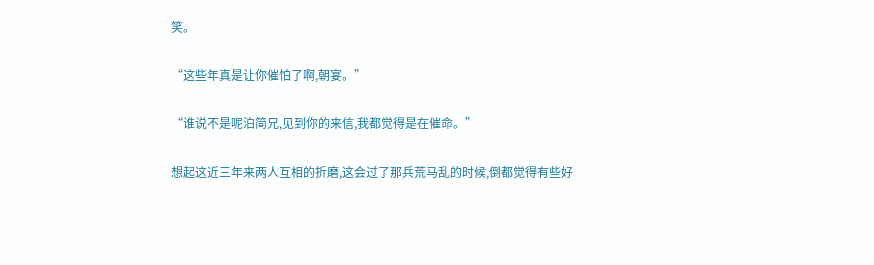笑。

“这些年真是让你催怕了啊,朝宴。”

“谁说不是呢泊简兄,见到你的来信,我都觉得是在催命。”

想起这近三年来两人互相的折磨,这会过了那兵荒马乱的时候,倒都觉得有些好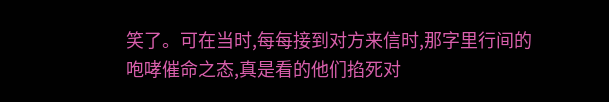笑了。可在当时,每每接到对方来信时,那字里行间的咆哮催命之态,真是看的他们掐死对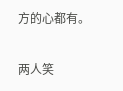方的心都有。

两人笑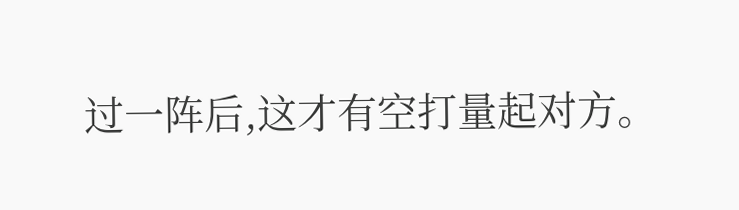过一阵后,这才有空打量起对方。